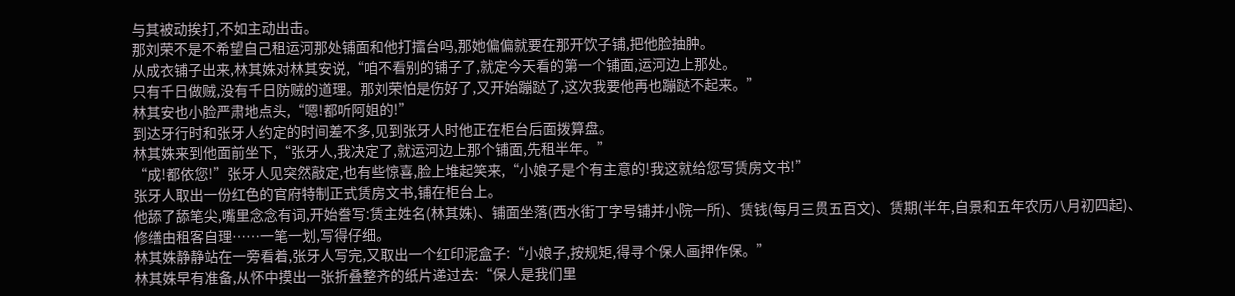与其被动挨打,不如主动出击。
那刘荣不是不希望自己租运河那处铺面和他打擂台吗,那她偏偏就要在那开饮子铺,把他脸抽肿。
从成衣铺子出来,林其姝对林其安说,“咱不看别的铺子了,就定今天看的第一个铺面,运河边上那处。
只有千日做贼,没有千日防贼的道理。那刘荣怕是伤好了,又开始蹦跶了,这次我要他再也蹦跶不起来。”
林其安也小脸严肃地点头,“嗯!都听阿姐的!”
到达牙行时和张牙人约定的时间差不多,见到张牙人时他正在柜台后面拨算盘。
林其姝来到他面前坐下,“张牙人,我决定了,就运河边上那个铺面,先租半年。”
“成!都依您!”张牙人见突然敲定,也有些惊喜,脸上堆起笑来,“小娘子是个有主意的!我这就给您写赁房文书!”
张牙人取出一份红色的官府特制正式赁房文书,铺在柜台上。
他舔了舔笔尖,嘴里念念有词,开始誊写:赁主姓名(林其姝)、铺面坐落(西水街丁字号铺并小院一所)、赁钱(每月三贯五百文)、赁期(半年,自景和五年农历八月初四起)、修缮由租客自理……一笔一划,写得仔细。
林其姝静静站在一旁看着,张牙人写完,又取出一个红印泥盒子:“小娘子,按规矩,得寻个保人画押作保。”
林其姝早有准备,从怀中摸出一张折叠整齐的纸片递过去:“保人是我们里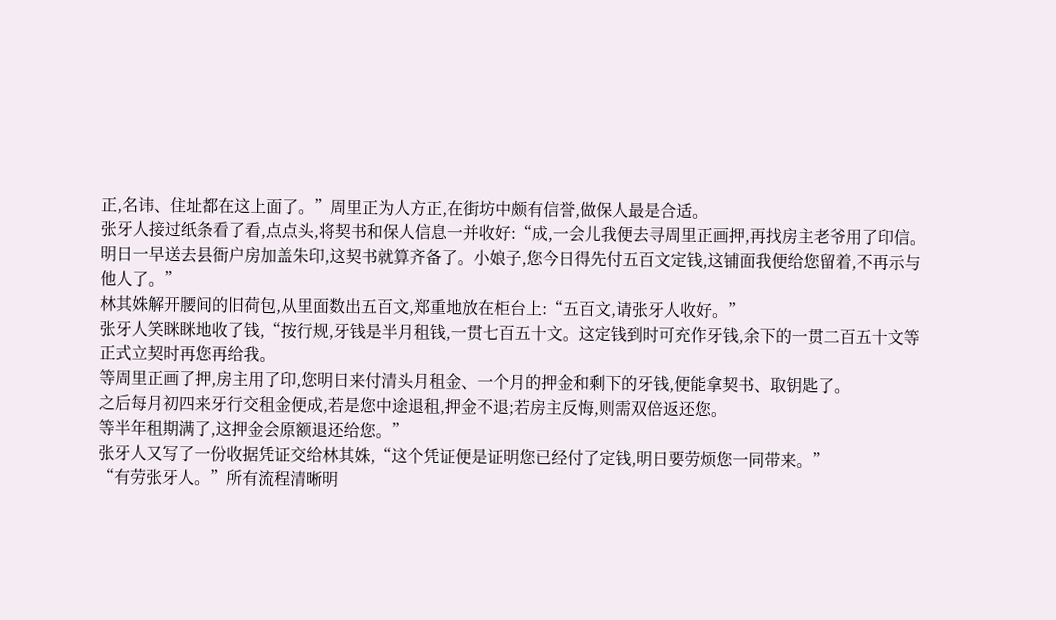正,名讳、住址都在这上面了。”周里正为人方正,在街坊中颇有信誉,做保人最是合适。
张牙人接过纸条看了看,点点头,将契书和保人信息一并收好:“成,一会儿我便去寻周里正画押,再找房主老爷用了印信。
明日一早送去县衙户房加盖朱印,这契书就算齐备了。小娘子,您今日得先付五百文定钱,这铺面我便给您留着,不再示与他人了。”
林其姝解开腰间的旧荷包,从里面数出五百文,郑重地放在柜台上:“五百文,请张牙人收好。”
张牙人笑眯眯地收了钱,“按行规,牙钱是半月租钱,一贯七百五十文。这定钱到时可充作牙钱,余下的一贯二百五十文等正式立契时再您再给我。
等周里正画了押,房主用了印,您明日来付清头月租金、一个月的押金和剩下的牙钱,便能拿契书、取钥匙了。
之后每月初四来牙行交租金便成,若是您中途退租,押金不退;若房主反悔,则需双倍返还您。
等半年租期满了,这押金会原额退还给您。”
张牙人又写了一份收据凭证交给林其姝,“这个凭证便是证明您已经付了定钱,明日要劳烦您一同带来。”
“有劳张牙人。”所有流程清晰明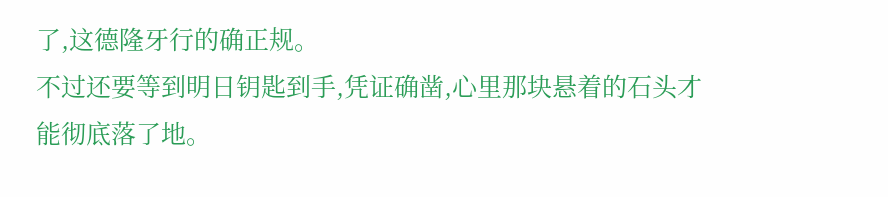了,这德隆牙行的确正规。
不过还要等到明日钥匙到手,凭证确凿,心里那块悬着的石头才能彻底落了地。